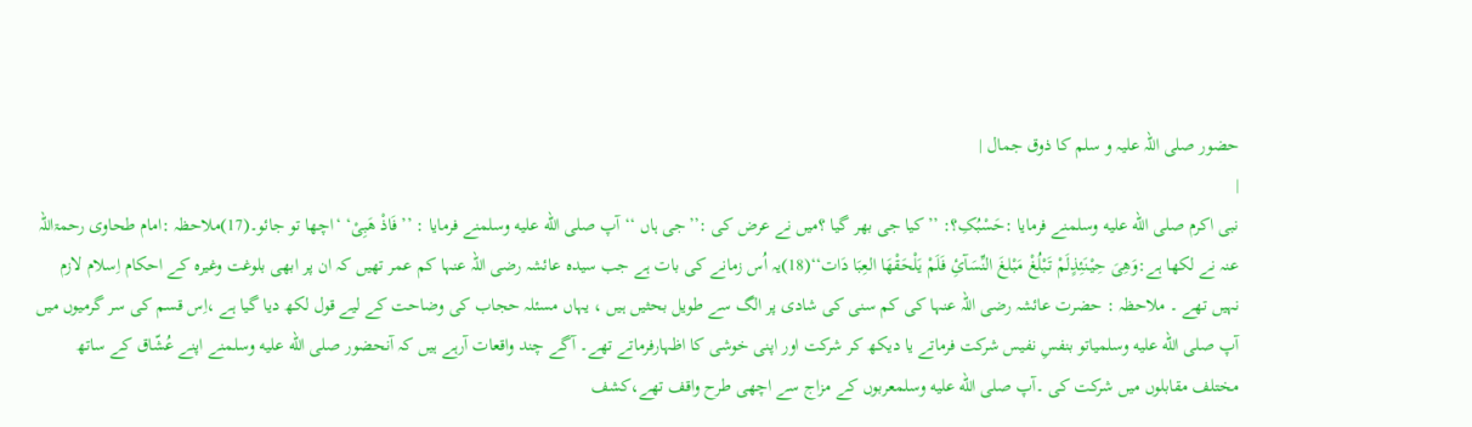حضور صلی اللہ علیہ و سلم کا ذوق جمال |
|
نبی اکرم صلى الله عليه وسلمنے فرمایا :حَسْبُکِ؟: ’’کیا جی بھر گیا ؟میں نے عرض کی :’’جی ہاں ‘‘آپ صلى الله عليه وسلمنے فرمایا : ’’فَاذْ ھَبِیْ‘ ‘اچھا تو جائو۔(17)ملاحظہ :امام طحاوی رحمۃاللہ عنہ نے لکھا ہے:وَھِیَ حِیْنَئِذٍلَمْ تَبْلُغْ مَبْلغَ النِّسَآئِ فَلَمْ یَلْحَقْھَا العِبَا دَات‘‘(18)یہ اُس زمانے کی بات ہے جب سیدہ عائشہ رضی اللہ عنہا کم عمر تھیں کہ ان پر ابھی بلوغت وغیرہ کے احکام اِسلام لازم نہیں تھے ۔ ملاحظہ : حضرت عائشہ رضی اللہ عنہا کی کم سنی کی شادی پر الگ سے طویل بحثیں ہیں ، یہاں مسئلہ حجاب کی وضاحت کے لیے قول لکھ دیا گیا ہے ،اِس قسم کی سر گرمیوں میں آپ صلى الله عليه وسلمیاتو بنفسِ نفیس شرکت فرماتے یا دیکھ کر شرکت اور اپنی خوشی کا اظہارفرماتے تھے۔ آگے چند واقعات آرہے ہیں کہ آنحضور صلى الله عليه وسلمنے اپنے عُشّاق کے ساتھ مختلف مقابلوں میں شرکت کی ۔آپ صلى الله عليه وسلمعربوں کے مزاج سے اچھی طرح واقف تھے،کشف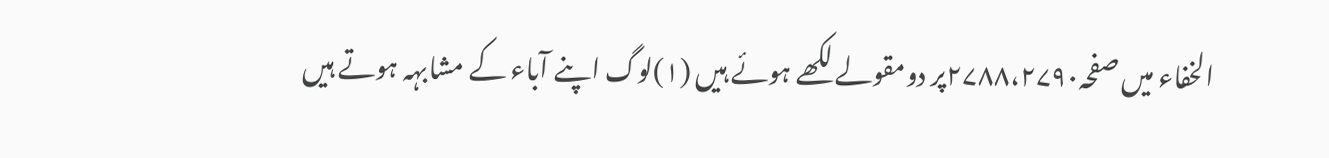الخفاء میں صفحہ۲۷۸۸،۲۷۹۰پر دومقولے لکھے ہوئے ہیں (۱)لوگ اپنے آباء کے مشابہہ ہوتے ہیں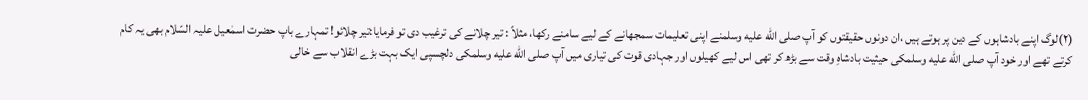(۲)لوگ اپنے بادشاہوں کے دین پر ہوتے ہیں ،ان دونوں حقیقتوں کو آپ صلى الله عليه وسلمنے اپنی تعلیمات سمجھانے کے لیے سامنے رکھا، مثلاً : تیر چلانے کی ترغیب دی تو فرمایا:تیر چلائو! تمہارے باپ حضرت اسمٰعیل علیہ السّلام بھی یہ کام کرتے تھے اور خود آپ صلى الله عليه وسلمکی حیثیت بادشاہِ وقت سے بڑھ کر تھی اس لیے کھیلوں اور جہادی قوت کی تیاری میں آپ صلى الله عليه وسلمکی دلچسپی ایک بہت بڑے انقلاب سے خالی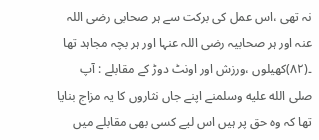نہ تھی ،اس عمل کی برکت سے ہر صحابی رضی اللہ عنہ اور ہر صحابیہ رضی اللہ عنہا اور ہر بچہ مجاہد تھا ۔(۸۲)کھیلوں ،ورزش اور اونٹ دوڑ کے مقابلے : آپ صلى الله عليه وسلمنے اپنے جاں نثاروں کا یہ مزاج بنایا تھا کہ وہ حق پر ہیں اس لیے کسی بھی مقابلے میں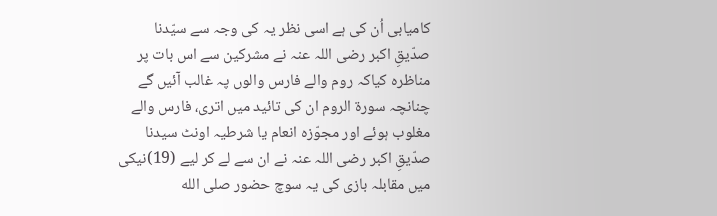کامیابی اُن کی ہے اسی نظر یہ کی وجہ سے سیّدنا صدّیقِ اکبر رضی اللہ عنہ نے مشرکین سے اس بات پر مناظرہ کیاکہ روم والے فارس والوں پہ غالب آئیں گے چنانچہ سورۃ الروم ان کی تائید میں اتری، فارس والے مغلوب ہوئے اور مجوّزہ انعام یا شرطیہ اونٹ سیدنا صدّیقِ اکبر رضی اللہ عنہ نے ان سے لے کر لیے (19)نیکی میں مقابلہ بازی کی یہ سوچ حضور صلى الله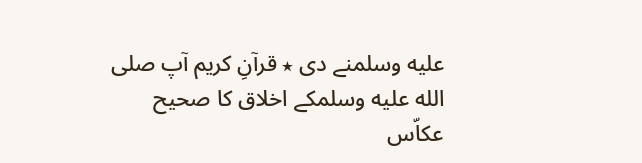عليه وسلمنے دی ٭ قرآنِ کریم آپ صلى الله عليه وسلمکے اخلاق کا صحیح عکاّس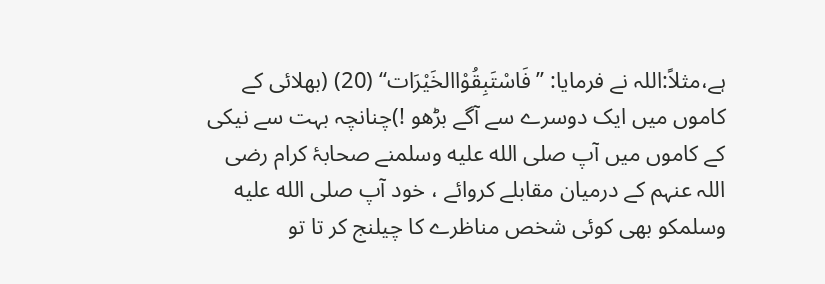ہے،مثلاً:اللہ نے فرمایا: ’’فَاسْتَبِقُوْاالخَیْرَات‘‘ (20) (بھلائی کے کاموں میں ایک دوسرے سے آگے بڑھو !)چنانچہ بہت سے نیکی کے کاموں میں آپ صلى الله عليه وسلمنے صحابۂ کرام رضی اللہ عنہم کے درمیان مقابلے کروائے ، خود آپ صلى الله عليه وسلمکو بھی کوئی شخص مناظرے کا چیلنج کر تا تو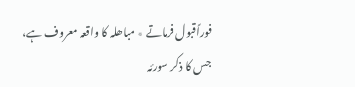فوراًقبول فرماتے ٭ مباھلہ کا واقعہ معروف ہے، جس کا ذکر سورئہ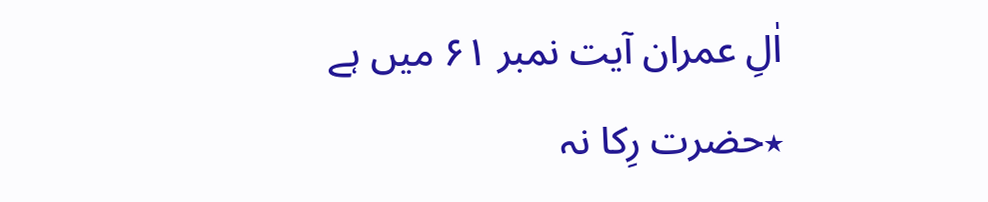اٰلِ عمران آیت نمبر ۶۱ میں ہے ٭حضرت رِکا نہ